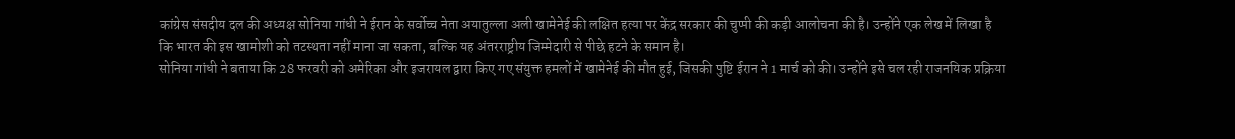कांग्रेस संसदीय दल की अध्यक्ष सोनिया गांधी ने ईरान के सर्वोच्च नेता अयातुल्ला अली खामेनेई की लक्षित हत्या पर केंद्र सरकार की चुप्पी की कड़ी आलोचना की है। उन्होंने एक लेख में लिखा है कि भारत की इस खामोशी को तटस्थता नहीं माना जा सकता, बल्कि यह अंतरराष्ट्रीय जिम्मेदारी से पीछे हटने के समान है।
सोनिया गांधी ने बताया कि 28 फरवरी को अमेरिका और इजरायल द्वारा किए गए संयुक्त हमलों में खामेनेई की मौत हुई, जिसकी पुष्टि ईरान ने 1 मार्च को की। उन्होंने इसे चल रही राजनयिक प्रक्रिया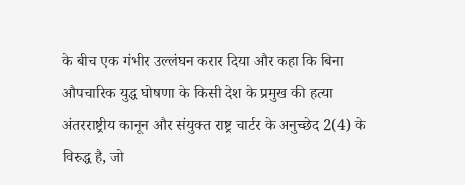के बीच एक गंभीर उल्लंघन करार दिया और कहा कि बिना औपचारिक युद्ध घोषणा के किसी देश के प्रमुख की हत्या अंतरराष्ट्रीय कानून और संयुक्त राष्ट्र चार्टर के अनुच्छेद 2(4) के विरुद्ध है, जो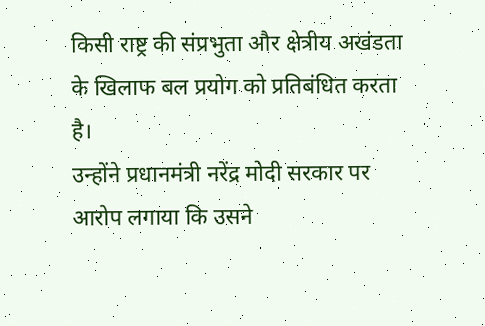किसी राष्ट्र की संप्रभुता और क्षेत्रीय अखंडता के खिलाफ बल प्रयोग को प्रतिबंधित करता है।
उन्होंने प्रधानमंत्री नरेंद्र मोदी सरकार पर आरोप लगाया कि उसने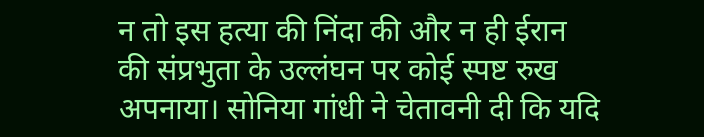न तो इस हत्या की निंदा की और न ही ईरान की संप्रभुता के उल्लंघन पर कोई स्पष्ट रुख अपनाया। सोनिया गांधी ने चेतावनी दी कि यदि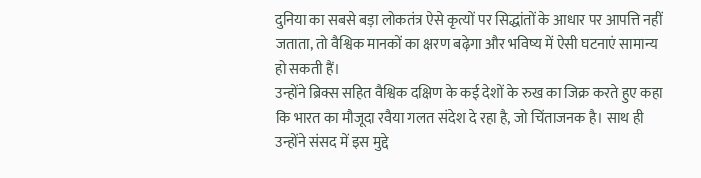दुनिया का सबसे बड़ा लोकतंत्र ऐसे कृत्यों पर सिद्धांतों के आधार पर आपत्ति नहीं जताता, तो वैश्विक मानकों का क्षरण बढ़ेगा और भविष्य में ऐसी घटनाएं सामान्य हो सकती हैं।
उन्होंने ब्रिक्स सहित वैश्विक दक्षिण के कई देशों के रुख का जिक्र करते हुए कहा कि भारत का मौजूदा रवैया गलत संदेश दे रहा है, जो चिंताजनक है। साथ ही उन्होंने संसद में इस मुद्दे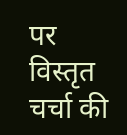पर विस्तृत चर्चा की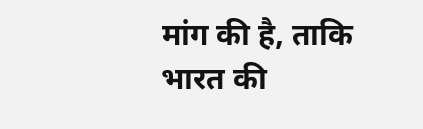मांग की है, ताकि भारत की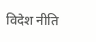विदेश नीति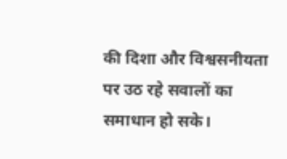की दिशा और विश्वसनीयता पर उठ रहे सवालों का समाधान हो सके।